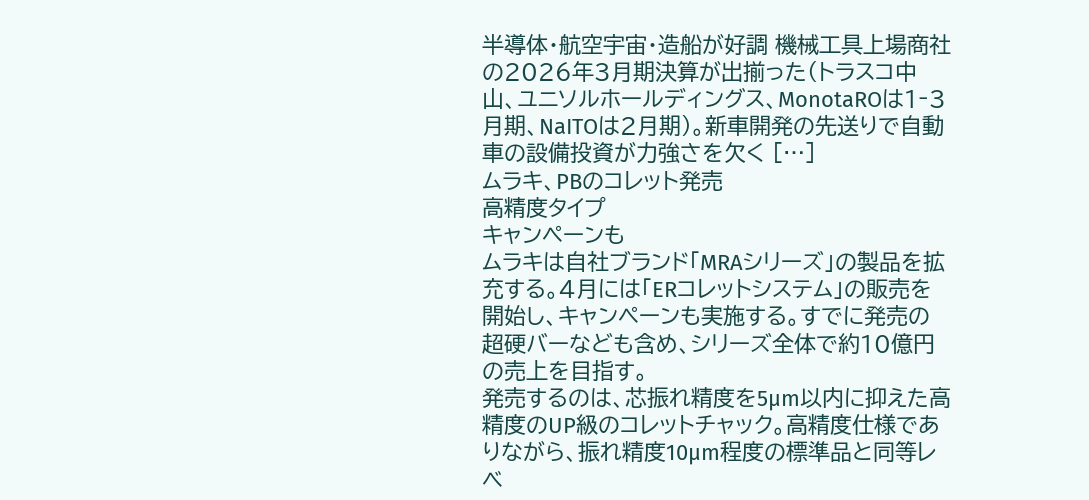半導体・航空宇宙・造船が好調 機械工具上場商社の2026年3月期決算が出揃った(トラスコ中山、ユニソルホールディングス、MonotaROは1‐3月期、NaITOは2月期)。新車開発の先送りで自動車の設備投資が力強さを欠く […]
ムラキ、PBのコレット発売
高精度タイプ
キャンペーンも
ムラキは自社ブランド「MRAシリーズ」の製品を拡充する。4月には「ERコレットシステム」の販売を開始し、キャンペーンも実施する。すでに発売の超硬バーなども含め、シリーズ全体で約10億円の売上を目指す。
発売するのは、芯振れ精度を5μm以内に抑えた高精度のUP級のコレットチャック。高精度仕様でありながら、振れ精度10μm程度の標準品と同等レベ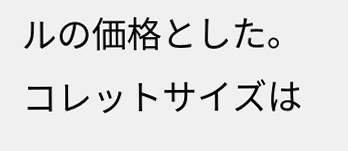ルの価格とした。コレットサイズは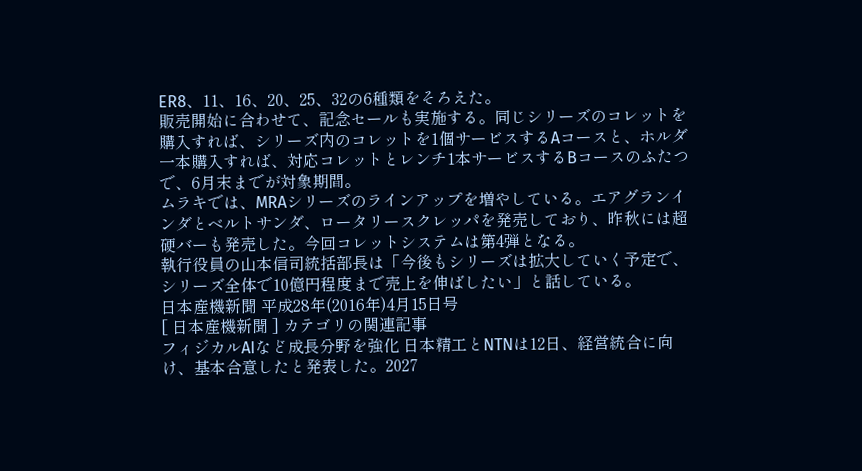ER8、11、16、20、25、32の6種類をそろえた。
販売開始に合わせて、記念セールも実施する。同じシリーズのコレットを購入すれば、シリーズ内のコレットを1個サービスするAコースと、ホルダ一本購入すれば、対応コレットとレンチ1本サービスするBコースのふたつで、6月末までが対象期間。
ムラキでは、MRAシリーズのラインアップを増やしている。エアグランインダとベルトサンダ、ロータリースクレッパを発売しており、昨秋には超硬バーも発売した。今回コレットシステムは第4弾となる。
執行役員の山本信司統括部長は「今後もシリーズは拡大していく予定で、シリーズ全体で10億円程度まで売上を伸ばしたい」と話している。
日本産機新聞 平成28年(2016年)4月15日号
[ 日本産機新聞 ] カテゴリの関連記事
フィジカルAIなど成長分野を強化 日本精工とNTNは12日、経営統合に向け、基本合意したと発表した。2027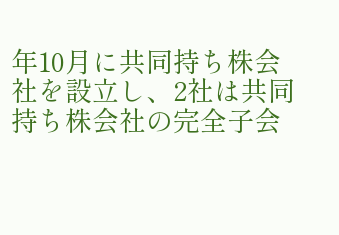年10月に共同持ち株会社を設立し、2社は共同持ち株会社の完全子会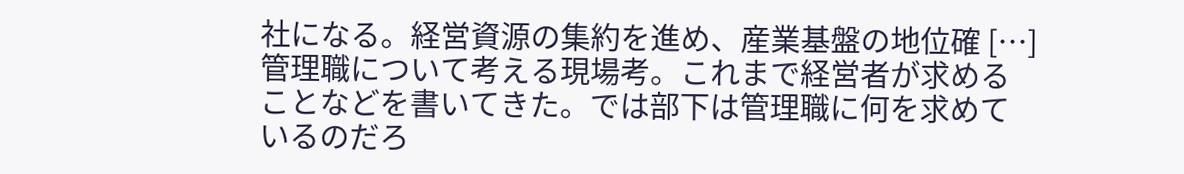社になる。経営資源の集約を進め、産業基盤の地位確 […]
管理職について考える現場考。これまで経営者が求めることなどを書いてきた。では部下は管理職に何を求めているのだろ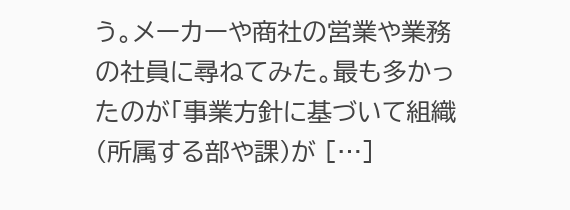う。メーカーや商社の営業や業務の社員に尋ねてみた。最も多かったのが「事業方針に基づいて組織(所属する部や課)が […]